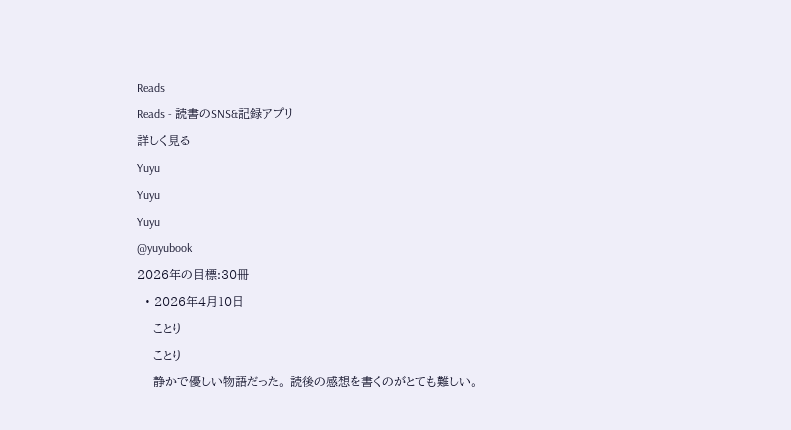Reads
Reads - 読書のSNS&記録アプリ
詳しく見る
Yuyu
Yuyu
Yuyu
@yuyubook
2026年の目標:30冊
  • 2026年4月10日
    ことり
    ことり
    静かで優しい物語だった。 読後の感想を書くのがとても難しい。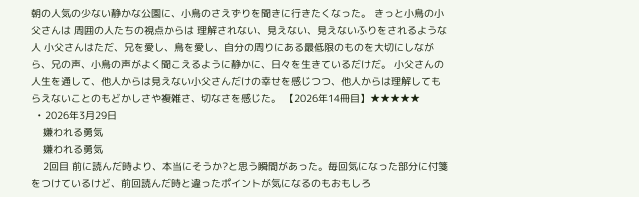朝の人気の少ない静かな公園に、小鳥のさえずりを聞きに行きたくなった。 きっと小鳥の小父さんは 周囲の人たちの視点からは 理解されない、見えない、見えないふりをされるような人 小父さんはただ、兄を愛し、鳥を愛し、自分の周りにある最低限のものを大切にしながら、兄の声、小鳥の声がよく聞こえるように静かに、日々を生きているだけだ。 小父さんの人生を通して、他人からは見えない小父さんだけの幸せを感じつつ、他人からは理解してもらえないことのもどかしさや複雑さ、切なさを感じた。 【2026年14冊目】★★★★★
  • 2026年3月29日
    嫌われる勇気
    嫌われる勇気
    2回目 前に読んだ時より、本当にそうか?と思う瞬間があった。毎回気になった部分に付箋をつけているけど、前回読んだ時と違ったポイントが気になるのもおもしろ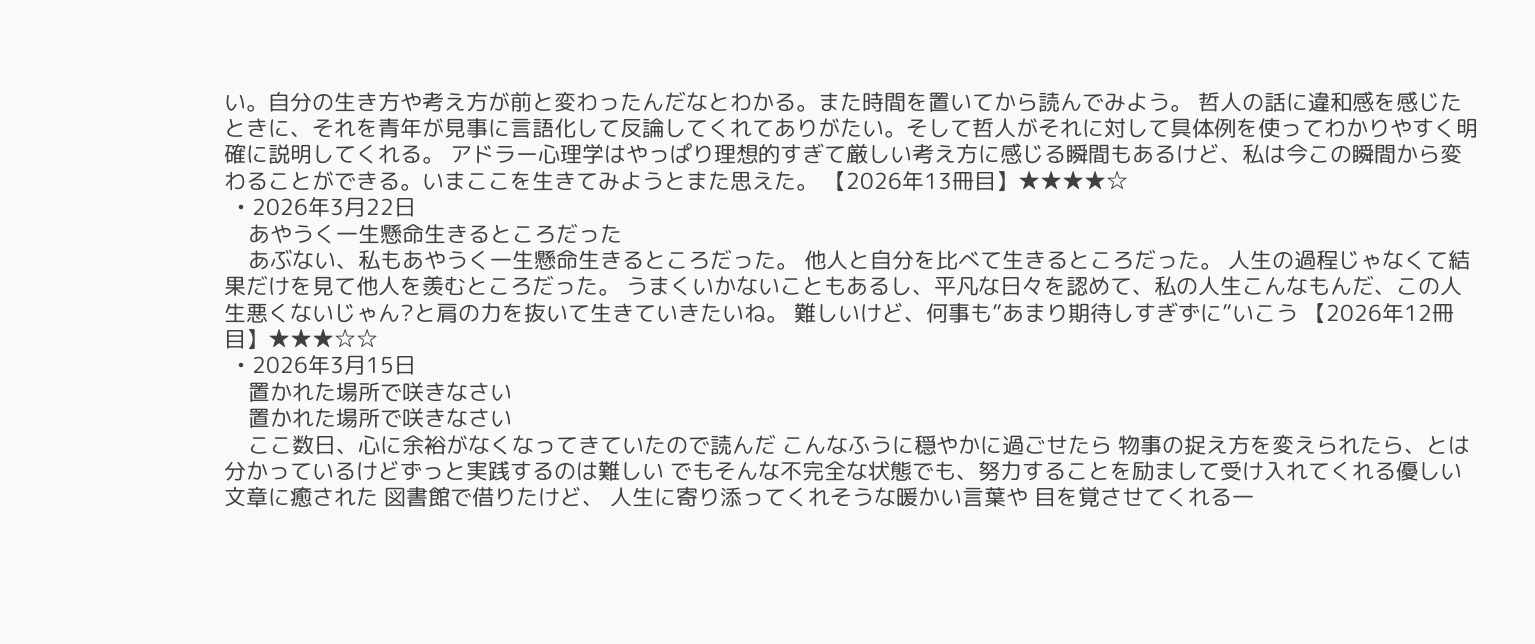い。自分の生き方や考え方が前と変わったんだなとわかる。また時間を置いてから読んでみよう。 哲人の話に違和感を感じたときに、それを青年が見事に言語化して反論してくれてありがたい。そして哲人がそれに対して具体例を使ってわかりやすく明確に説明してくれる。 アドラー心理学はやっぱり理想的すぎて厳しい考え方に感じる瞬間もあるけど、私は今この瞬間から変わることができる。いまここを生きてみようとまた思えた。 【2026年13冊目】★★★★☆
  • 2026年3月22日
    あやうく一生懸命生きるところだった
    あぶない、私もあやうく一生懸命生きるところだった。 他人と自分を比べて生きるところだった。 人生の過程じゃなくて結果だけを見て他人を羨むところだった。 うまくいかないこともあるし、平凡な日々を認めて、私の人生こんなもんだ、この人生悪くないじゃん?と肩の力を抜いて生きていきたいね。 難しいけど、何事も”あまり期待しすぎずに”いこう 【2026年12冊目】★★★☆☆
  • 2026年3月15日
    置かれた場所で咲きなさい
    置かれた場所で咲きなさい
    ここ数日、心に余裕がなくなってきていたので読んだ こんなふうに穏やかに過ごせたら 物事の捉え方を変えられたら、とは 分かっているけどずっと実践するのは難しい でもそんな不完全な状態でも、努力することを励まして受け入れてくれる優しい文章に癒された 図書館で借りたけど、 人生に寄り添ってくれそうな暖かい言葉や 目を覚させてくれる一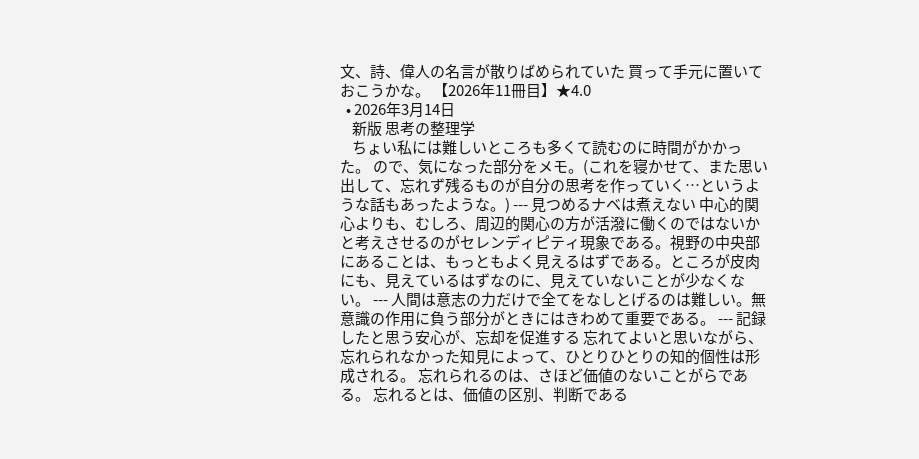文、詩、偉人の名言が散りばめられていた 買って手元に置いておこうかな。 【2026年11冊目】★4.0
  • 2026年3月14日
    新版 思考の整理学
    ちょい私には難しいところも多くて読むのに時間がかかった。 ので、気になった部分をメモ。(これを寝かせて、また思い出して、忘れず残るものが自分の思考を作っていく…というような話もあったような。) --- 見つめるナベは煮えない 中心的関心よりも、むしろ、周辺的関心の方が活潑に働くのではないかと考えさせるのがセレンディピティ現象である。視野の中央部にあることは、もっともよく見えるはずである。ところが皮肉にも、見えているはずなのに、見えていないことが少なくない。 --- 人間は意志の力だけで全てをなしとげるのは難しい。無意識の作用に負う部分がときにはきわめて重要である。 --- 記録したと思う安心が、忘却を促進する 忘れてよいと思いながら、忘れられなかった知見によって、ひとりひとりの知的個性は形成される。 忘れられるのは、さほど価値のないことがらである。 忘れるとは、価値の区別、判断である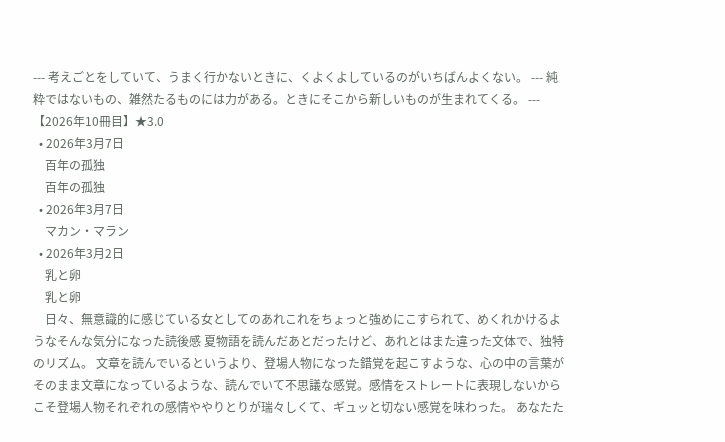--- 考えごとをしていて、うまく行かないときに、くよくよしているのがいちばんよくない。 --- 純粋ではないもの、雑然たるものには力がある。ときにそこから新しいものが生まれてくる。 --- 【2026年10冊目】★3.0
  • 2026年3月7日
    百年の孤独
    百年の孤独
  • 2026年3月7日
    マカン・マラン
  • 2026年3月2日
    乳と卵
    乳と卵
    日々、無意識的に感じている女としてのあれこれをちょっと強めにこすられて、めくれかけるようなそんな気分になった読後感 夏物語を読んだあとだったけど、あれとはまた違った文体で、独特のリズム。 文章を読んでいるというより、登場人物になった錯覚を起こすような、心の中の言葉がそのまま文章になっているような、読んでいて不思議な感覚。感情をストレートに表現しないからこそ登場人物それぞれの感情ややりとりが瑞々しくて、ギュッと切ない感覚を味わった。 あなたた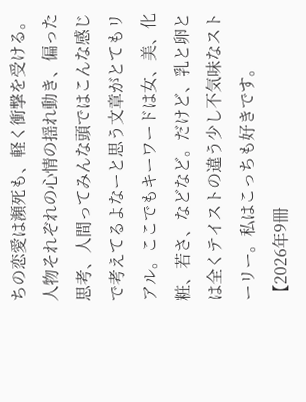ちの恋愛は瀕死も、軽く衝撃を受ける。人物それぞれの心情の揺れ動き、偏った思考、人間ってみんな頭ではこんな感じで考えてるよなーと思う文章がとてもリアル。ここでもキーワードは女、美、化粧、若さ、などなど。だけど、乳と卵とは全くテイストの違う少し不気味なストーリー。私はこっちも好きです。 【2026年9冊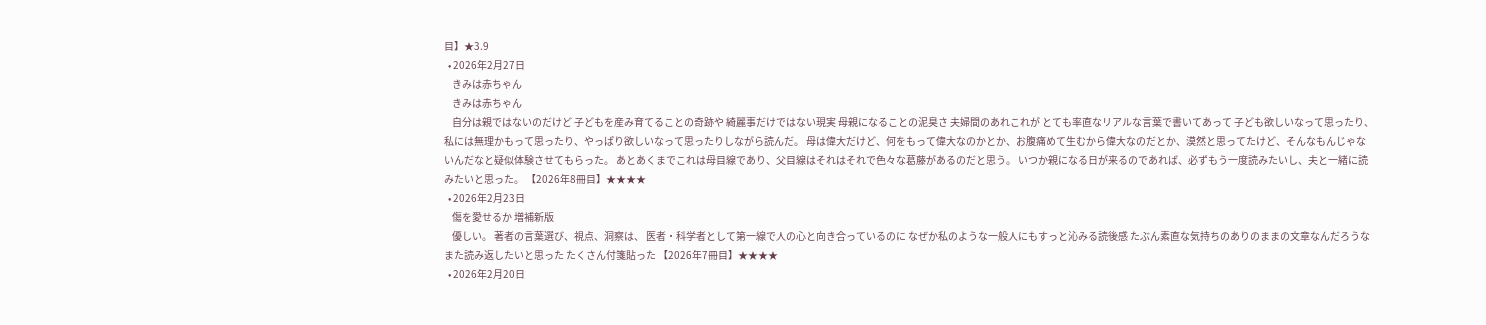目】★3.9
  • 2026年2月27日
    きみは赤ちゃん
    きみは赤ちゃん
    自分は親ではないのだけど 子どもを産み育てることの奇跡や 綺麗事だけではない現実 母親になることの泥臭さ 夫婦間のあれこれが とても率直なリアルな言葉で書いてあって 子ども欲しいなって思ったり、私には無理かもって思ったり、やっぱり欲しいなって思ったりしながら読んだ。 母は偉大だけど、何をもって偉大なのかとか、お腹痛めて生むから偉大なのだとか、漠然と思ってたけど、そんなもんじゃないんだなと疑似体験させてもらった。 あとあくまでこれは母目線であり、父目線はそれはそれで色々な葛藤があるのだと思う。 いつか親になる日が来るのであれば、必ずもう一度読みたいし、夫と一緒に読みたいと思った。 【2026年8冊目】★★★★
  • 2026年2月23日
    傷を愛せるか 増補新版
    優しい。 著者の言葉選び、視点、洞察は、 医者・科学者として第一線で人の心と向き合っているのに なぜか私のような一般人にもすっと沁みる読後感 たぶん素直な気持ちのありのままの文章なんだろうな また読み返したいと思った たくさん付箋貼った 【2026年7冊目】★★★★
  • 2026年2月20日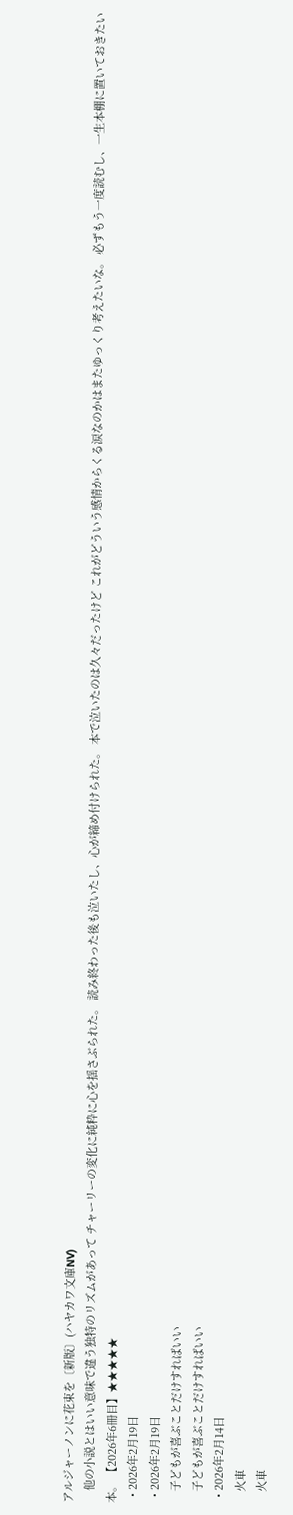アルジャーノンに花束を〔新版〕(ハヤカワ文庫NV)
    他の小説とはいい意味で違う独特のリズムがあって チャーリーの変化に純粋に心を揺さぶられた。 読み終わった後も泣いたし、心が締め付けられた。 本で泣いたのは久々だったけど これがどういう感情からくる涙なのかはまたゆっくり考えたいな。 必ずもう一度読むし、一生本棚に置いておきたい本。 【2026年6冊目】★★★★★
  • 2026年2月19日
  • 2026年2月19日
    子どもが喜ぶことだけすればいい
    子どもが喜ぶことだけすればいい
  • 2026年2月14日
    火車
    火車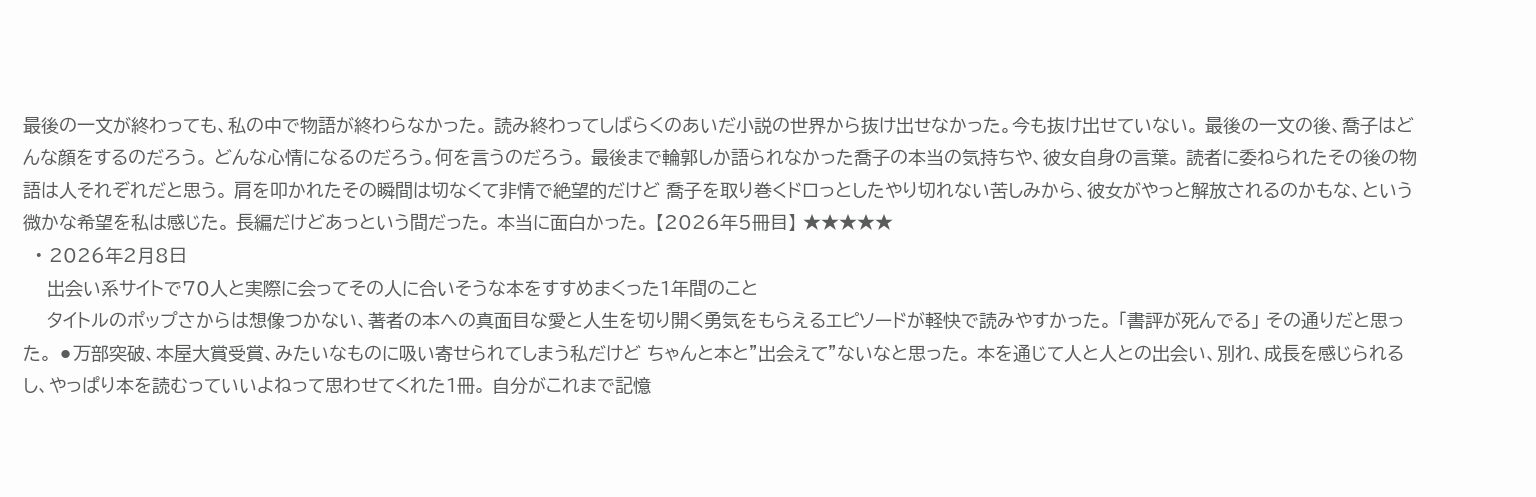最後の一文が終わっても、私の中で物語が終わらなかった。 読み終わってしばらくのあいだ小説の世界から抜け出せなかった。今も抜け出せていない。 最後の一文の後、喬子はどんな顔をするのだろう。 どんな心情になるのだろう。何を言うのだろう。 最後まで輪郭しか語られなかった喬子の本当の気持ちや、彼女自身の言葉。 読者に委ねられたその後の物語は人それぞれだと思う。 肩を叩かれたその瞬間は切なくて非情で絶望的だけど 喬子を取り巻くドロっとしたやり切れない苦しみから、彼女がやっと解放されるのかもな、という微かな希望を私は感じた。 長編だけどあっという間だった。 本当に面白かった。 【2026年5冊目】 ★★★★★
  • 2026年2月8日
    出会い系サイトで70人と実際に会ってその人に合いそうな本をすすめまくった1年間のこと
    タイトルのポップさからは想像つかない、著者の本への真面目な愛と人生を切り開く勇気をもらえるエピソードが軽快で読みやすかった。 「書評が死んでる」 その通りだと思った。 ⚫万部突破、本屋大賞受賞、みたいなものに吸い寄せられてしまう私だけど ちゃんと本と”出会えて”ないなと思った。 本を通じて人と人との出会い、別れ、成長を感じられるし、やっぱり本を読むっていいよねって思わせてくれた1冊。 自分がこれまで記憶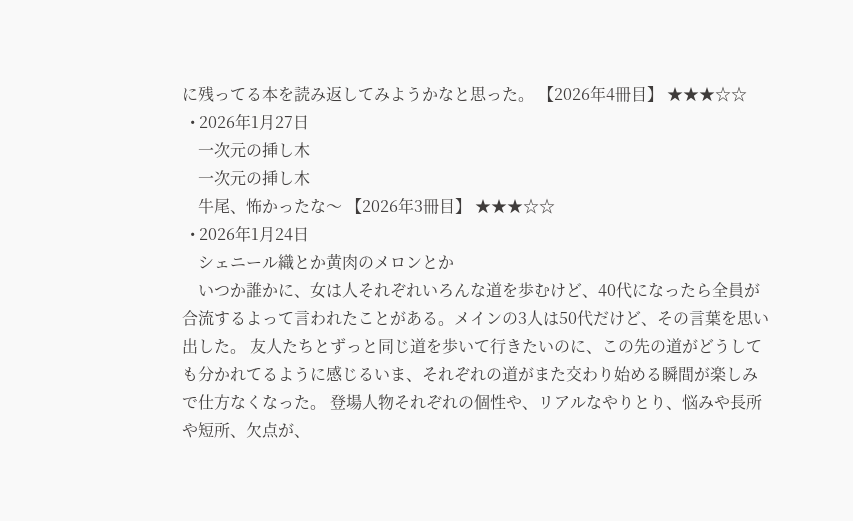に残ってる本を読み返してみようかなと思った。 【2026年4冊目】 ★★★☆☆
  • 2026年1月27日
    一次元の挿し木
    一次元の挿し木
    牛尾、怖かったな〜 【2026年3冊目】 ★★★☆☆
  • 2026年1月24日
    シェニール織とか黄肉のメロンとか
    いつか誰かに、女は人それぞれいろんな道を歩むけど、40代になったら全員が合流するよって言われたことがある。メインの3人は50代だけど、その言葉を思い出した。 友人たちとずっと同じ道を歩いて行きたいのに、この先の道がどうしても分かれてるように感じるいま、それぞれの道がまた交わり始める瞬間が楽しみで仕方なくなった。 登場人物それぞれの個性や、リアルなやりとり、悩みや長所や短所、欠点が、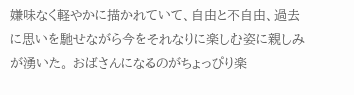嫌味なく軽やかに描かれていて、自由と不自由、過去に思いを馳せながら今をそれなりに楽しむ姿に親しみが湧いた。 おばさんになるのがちょっぴり楽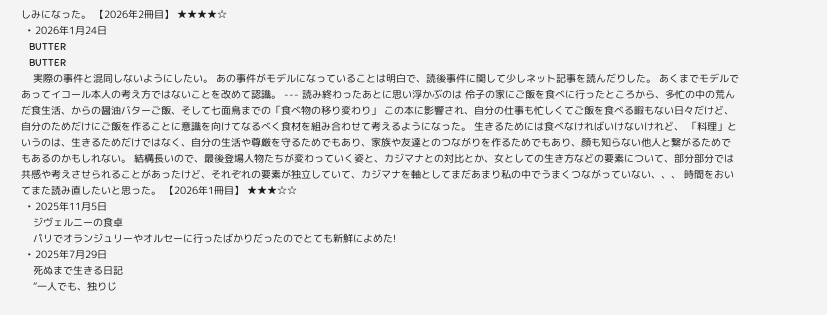しみになった。 【2026年2冊目】 ★★★★☆
  • 2026年1月24日
    BUTTER
    BUTTER
    実際の事件と混同しないようにしたい。 あの事件がモデルになっていることは明白で、読後事件に関して少しネット記事を読んだりした。 あくまでモデルであってイコール本人の考え方ではないことを改めて認識。 --- 読み終わったあとに思い浮かぶのは 伶子の家にご飯を食べに行ったところから、多忙の中の荒んだ食生活、からの醤油バターご飯、そして七面鳥までの「食べ物の移り変わり」 この本に影響され、自分の仕事も忙しくてご飯を食べる暇もない日々だけど、自分のためだけにご飯を作ることに意識を向けてなるべく食材を組み合わせて考えるようになった。 生きるためには食べなければいけないけれど、 「料理」というのは、生きるためだけではなく、自分の生活や尊厳を守るためでもあり、家族や友達とのつながりを作るためでもあり、顔も知らない他人と繋がるためでもあるのかもしれない。 結構長いので、最後登場人物たちが変わっていく姿と、カジマナとの対比とか、女としての生き方などの要素について、部分部分では共感や考えさせられることがあったけど、それぞれの要素が独立していて、カジマナを軸としてまだあまり私の中でうまくつながっていない、、、 時間をおいてまた読み直したいと思った。 【2026年1冊目】 ★★★☆☆
  • 2025年11月5日
    ジヴェルニーの食卓
    パリでオランジュリーやオルセーに行ったばかりだったのでとても新鮮によめた!
  • 2025年7月29日
    死ぬまで生きる日記
    “一人でも、独りじ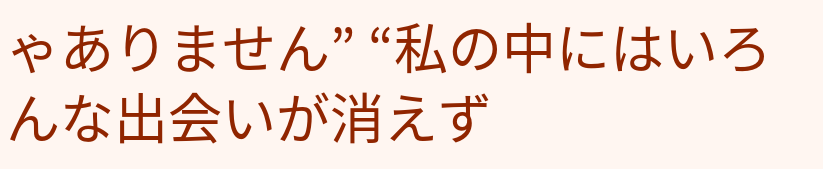ゃありません” “私の中にはいろんな出会いが消えず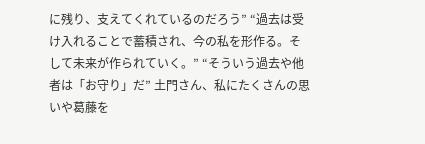に残り、支えてくれているのだろう” “過去は受け入れることで蓄積され、今の私を形作る。そして未来が作られていく。” “そういう過去や他者は「お守り」だ” 土門さん、私にたくさんの思いや葛藤を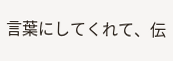言葉にしてくれて、伝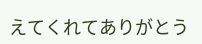えてくれてありがとう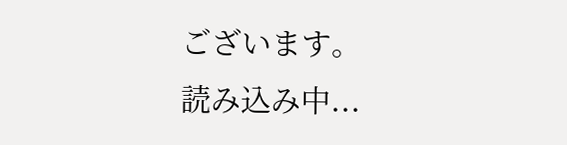ございます。
読み込み中...